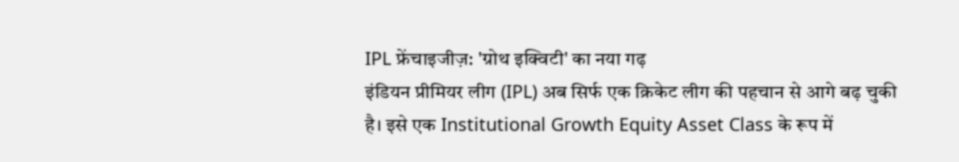IPL फ्रेंचाइजीज़: 'ग्रोथ इक्विटी' का नया गढ़
इंडियन प्रीमियर लीग (IPL) अब सिर्फ एक क्रिकेट लीग की पहचान से आगे बढ़ चुकी है। इसे एक Institutional Growth Equity Asset Class के रूप में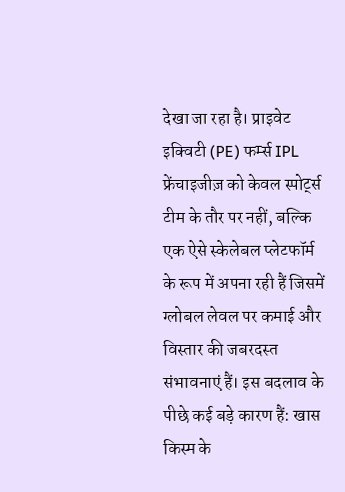देखा जा रहा है। प्राइवेट इक्विटी (PE) फर्म्स IPL फ्रेंचाइजीज़ को केवल स्पोर्ट्स टीम के तौर पर नहीं, बल्कि एक ऐसे स्केलेबल प्लेटफॉर्म के रूप में अपना रही हैं जिसमें ग्लोबल लेवल पर कमाई और विस्तार की जबरदस्त संभावनाएं हैं। इस बदलाव के पीछे कई बड़े कारण हैं: खास किस्म के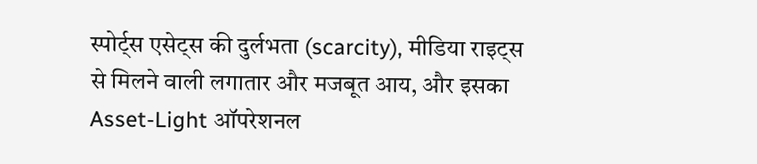स्पोर्ट्स एसेट्स की दुर्लभता (scarcity), मीडिया राइट्स से मिलने वाली लगातार और मजबूत आय, और इसका Asset-Light ऑपरेशनल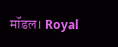मॉडल। Royal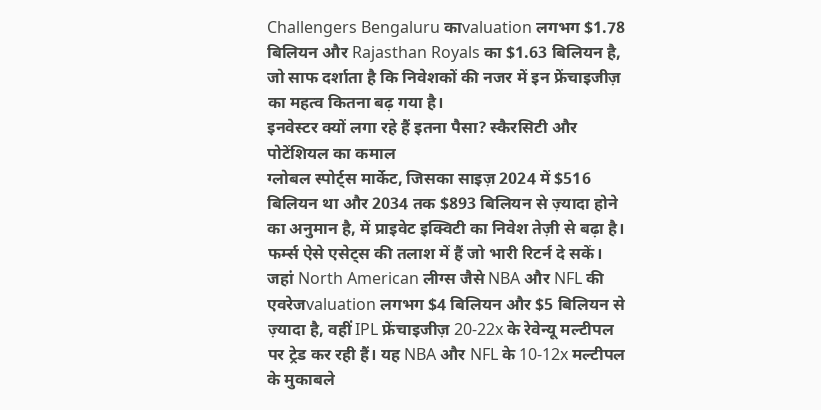Challengers Bengaluru काvaluation लगभग $1.78 बिलियन और Rajasthan Royals का $1.63 बिलियन है, जो साफ दर्शाता है कि निवेशकों की नजर में इन फ्रेंचाइजीज़ का महत्व कितना बढ़ गया है।
इनवेस्टर क्यों लगा रहे हैं इतना पैसा? स्कैरसिटी और पोटेंशियल का कमाल
ग्लोबल स्पोर्ट्स मार्केट, जिसका साइज़ 2024 में $516 बिलियन था और 2034 तक $893 बिलियन से ज़्यादा होने का अनुमान है, में प्राइवेट इक्विटी का निवेश तेज़ी से बढ़ा है। फर्म्स ऐसे एसेट्स की तलाश में हैं जो भारी रिटर्न दे सकें। जहां North American लीग्स जैसे NBA और NFL की एवरेजvaluation लगभग $4 बिलियन और $5 बिलियन से ज़्यादा है, वहीं IPL फ्रेंचाइजीज़ 20-22x के रेवेन्यू मल्टीपल पर ट्रेड कर रही हैं। यह NBA और NFL के 10-12x मल्टीपल के मुकाबले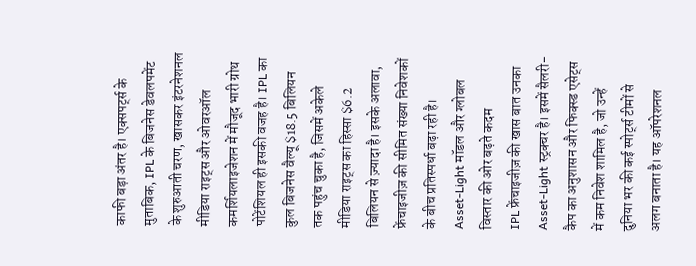काफी बड़ा अंतर है। एक्सपर्ट्स के मुताबिक, IPL के बिजनेस डेवलपमेंट के शुरुआती चरण, खासकर इंटरनेशनल मीडिया राइट्स और ओवरऑल कमर्शियलाइजेशन में मौजूद भारी ग्रोथ पोटेंशियल ही इसकी वजह है। IPL का कुल बिजनेस वैल्यू $18.5 बिलियन तक पहुंच चुका है, जिसमें अकेले मीडिया राइट्स का हिस्सा $6.2 बिलियन से ज़्यादा है। इसके अलावा, फ्रेंचाइजीज़ की सीमित संख्या निवेशकों के बीच प्रतिस्पर्धा बढ़ा रही है।
Asset-Light मॉडल और ग्लोबल विस्तार की ओर बढ़ते कदम
IPL फ्रेंचाइजीज़ की खास बात उनका Asset-Light स्ट्रक्चर है। इसमें सैलरी-कैप का अनुशासन और फिक्स्ड एसेट्स में कम निवेश शामिल है, जो उन्हें दुनिया भर की कई स्पोर्ट्स टीमों से अलग बनाता है। यह ऑपरेशनल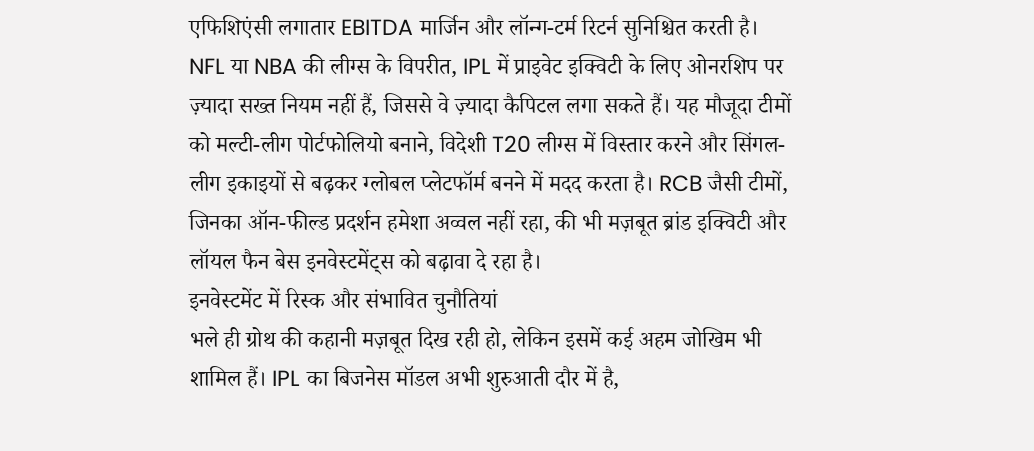एफिशिएंसी लगातार EBITDA मार्जिन और लॉन्ग-टर्म रिटर्न सुनिश्चित करती है। NFL या NBA की लीग्स के विपरीत, IPL में प्राइवेट इक्विटी के लिए ओनरशिप पर ज़्यादा सख्त नियम नहीं हैं, जिससे वे ज़्यादा कैपिटल लगा सकते हैं। यह मौजूदा टीमों को मल्टी-लीग पोर्टफोलियो बनाने, विदेशी T20 लीग्स में विस्तार करने और सिंगल-लीग इकाइयों से बढ़कर ग्लोबल प्लेटफॉर्म बनने में मदद करता है। RCB जैसी टीमों, जिनका ऑन-फील्ड प्रदर्शन हमेशा अव्वल नहीं रहा, की भी मज़बूत ब्रांड इक्विटी और लॉयल फैन बेस इनवेस्टमेंट्स को बढ़ावा दे रहा है।
इनवेस्टमेंट में रिस्क और संभावित चुनौतियां
भले ही ग्रोथ की कहानी मज़बूत दिख रही हो, लेकिन इसमें कई अहम जोखिम भी शामिल हैं। IPL का बिजनेस मॉडल अभी शुरुआती दौर में है,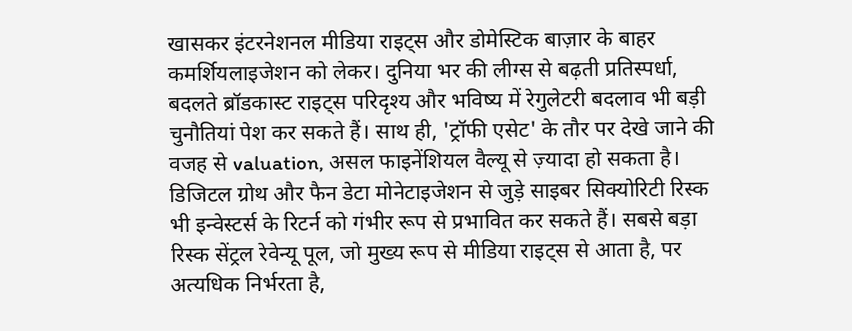खासकर इंटरनेशनल मीडिया राइट्स और डोमेस्टिक बाज़ार के बाहर कमर्शियलाइजेशन को लेकर। दुनिया भर की लीग्स से बढ़ती प्रतिस्पर्धा, बदलते ब्रॉडकास्ट राइट्स परिदृश्य और भविष्य में रेगुलेटरी बदलाव भी बड़ी चुनौतियां पेश कर सकते हैं। साथ ही, 'ट्रॉफी एसेट' के तौर पर देखे जाने की वजह से valuation, असल फाइनेंशियल वैल्यू से ज़्यादा हो सकता है। डिजिटल ग्रोथ और फैन डेटा मोनेटाइजेशन से जुड़े साइबर सिक्योरिटी रिस्क भी इन्वेस्टर्स के रिटर्न को गंभीर रूप से प्रभावित कर सकते हैं। सबसे बड़ा रिस्क सेंट्रल रेवेन्यू पूल, जो मुख्य रूप से मीडिया राइट्स से आता है, पर अत्यधिक निर्भरता है,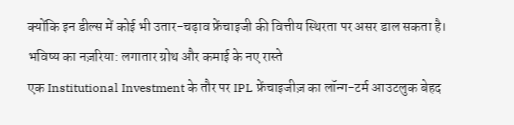क्योंकि इन डील्स में कोई भी उतार-चढ़ाव फ्रेंचाइजी की वित्तीय स्थिरता पर असर डाल सकता है।
भविष्य का नज़रिया: लगातार ग्रोथ और कमाई के नए रास्ते
एक Institutional Investment के तौर पर IPL फ्रेंचाइजीज़ का लॉन्ग-टर्म आउटलुक बेहद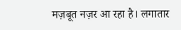मज़बूत नज़र आ रहा है। लगातार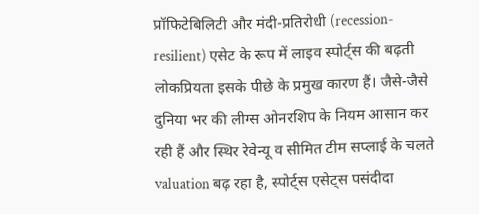प्रॉफिटेबिलिटी और मंदी-प्रतिरोधी (recession-resilient) एसेट के रूप में लाइव स्पोर्ट्स की बढ़ती लोकप्रियता इसके पीछे के प्रमुख कारण हैं। जैसे-जैसे दुनिया भर की लीग्स ओनरशिप के नियम आसान कर रही हैं और स्थिर रेवेन्यू व सीमित टीम सप्लाई के चलते valuation बढ़ रहा है, स्पोर्ट्स एसेट्स पसंदीदा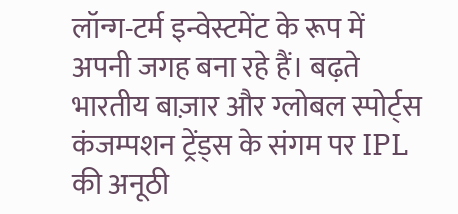लॉन्ग-टर्म इन्वेस्टमेंट के रूप में अपनी जगह बना रहे हैं। बढ़ते भारतीय बाज़ार और ग्लोबल स्पोर्ट्स कंजम्पशन ट्रेंड्स के संगम पर IPL की अनूठी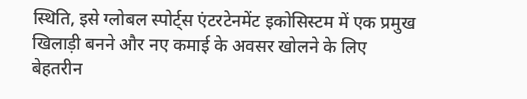स्थिति, इसे ग्लोबल स्पोर्ट्स एंटरटेनमेंट इकोसिस्टम में एक प्रमुख खिलाड़ी बनने और नए कमाई के अवसर खोलने के लिए बेहतरीन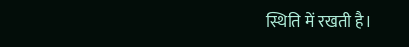स्थिति में रखती है।